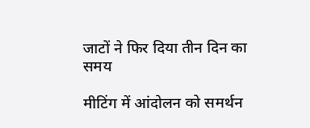जाटों ने फिर दिया तीन दिन का समय

मीटिंग में आंदोलन को समर्थन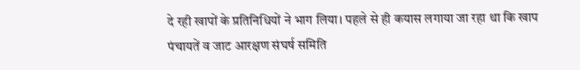दे रही खापों के प्रतिनिधियों ने भाग लिया। पहले से ही कयास लगाया जा रहा था कि खाप पंचायतें व जाट आरक्षण संघर्ष समिति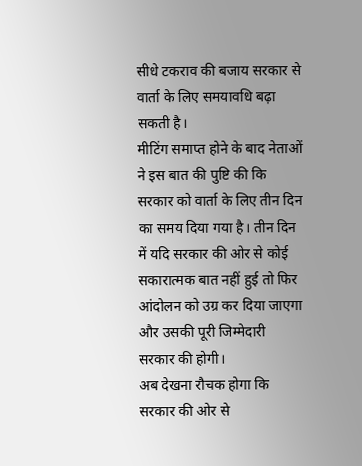सीधे टकराव की बजाय सरकार से वार्ता के लिए समयावधि बढ़ा सकती है।
मीटिंग समाप्त होने के बाद नेताओं ने इस बात की पुष्टि की कि सरकार को वार्ता के लिए तीन दिन का समय दिया गया है। तीन दिन में यदि सरकार की ओर से कोई सकारात्मक बात नहीं हुई तो फिर आंदोलन को उग्र कर दिया जाएगा और उसकी पूरी जिम्मेदारी सरकार की होगी।
अब देखना रौचक होगा कि सरकार की ओर से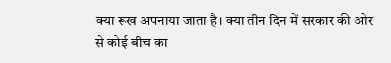क्या रूख अपनाया जाता है। क्या तीन दिन में सरकार की ओर से कोई बीच का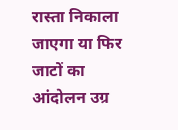रास्ता निकाला जाएगा या फिर जाटों का आंदोलन उग्र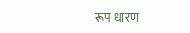रूप धारण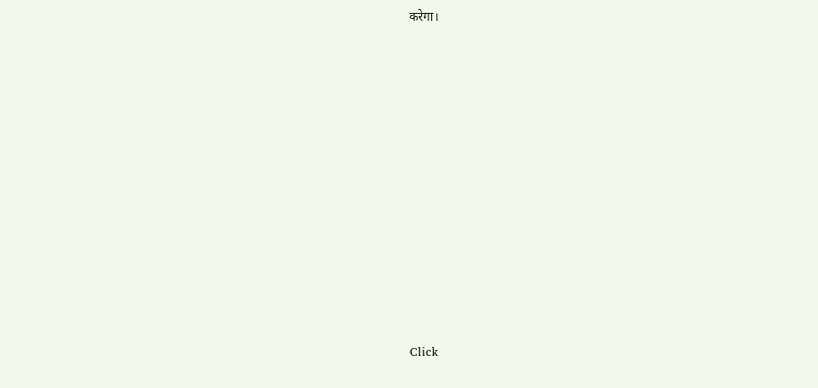करेगा।












Click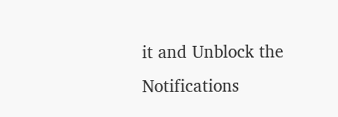it and Unblock the Notifications